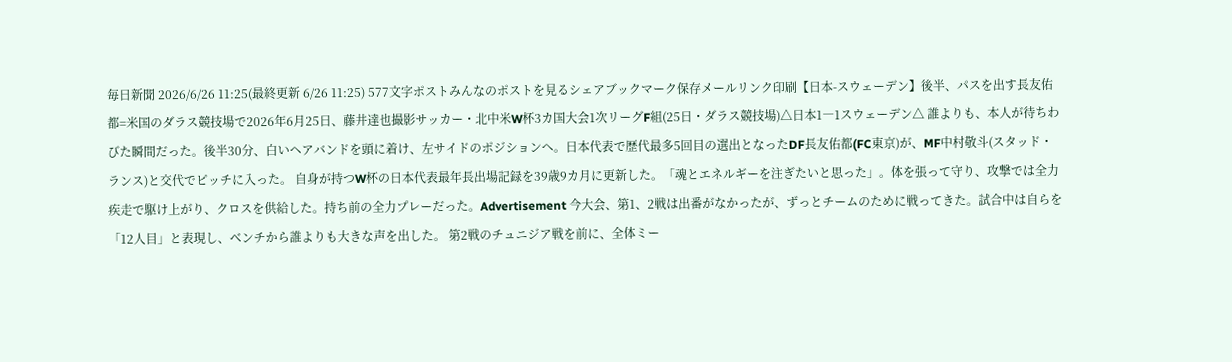毎日新聞 2026/6/26 11:25(最終更新 6/26 11:25) 577文字ポストみんなのポストを見るシェアブックマーク保存メールリンク印刷【日本-スウェーデン】後半、パスを出す長友佑都=米国のダラス競技場で2026年6月25日、藤井達也撮影サッカー・北中米W杯3カ国大会1次リーグF組(25日・ダラス競技場)△日本1―1スウェーデン△ 誰よりも、本人が待ちわびた瞬間だった。後半30分、白いヘアバンドを頭に着け、左サイドのポジションへ。日本代表で歴代最多5回目の選出となったDF長友佑都(FC東京)が、MF中村敬斗(スタッド・ランス)と交代でピッチに入った。 自身が持つW杯の日本代表最年長出場記録を39歳9カ月に更新した。「魂とエネルギーを注ぎたいと思った」。体を張って守り、攻撃では全力疾走で駆け上がり、クロスを供給した。持ち前の全力プレーだった。Advertisement 今大会、第1、2戦は出番がなかったが、ずっとチームのために戦ってきた。試合中は自らを「12人目」と表現し、ベンチから誰よりも大きな声を出した。 第2戦のチュニジア戦を前に、全体ミー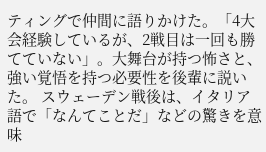ティングで仲間に語りかけた。「4大会経験しているが、2戦目は一回も勝てていない」。大舞台が持つ怖さと、強い覚悟を持つ必要性を後輩に説いた。 スウェーデン戦後は、イタリア語で「なんてことだ」などの驚きを意味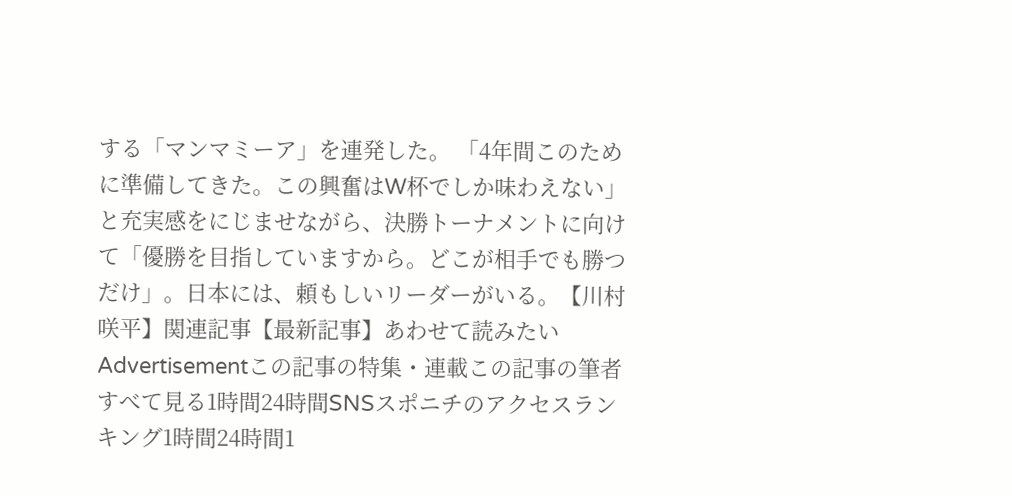する「マンマミーア」を連発した。 「4年間このために準備してきた。この興奮はW杯でしか味わえない」と充実感をにじませながら、決勝トーナメントに向けて「優勝を目指していますから。どこが相手でも勝つだけ」。日本には、頼もしいリーダーがいる。【川村咲平】関連記事【最新記事】あわせて読みたいAdvertisementこの記事の特集・連載この記事の筆者すべて見る1時間24時間SNSスポニチのアクセスランキング1時間24時間1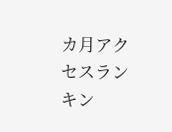カ月アクセスランキン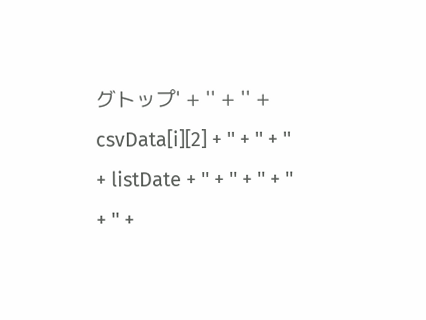グトップ' + '' + '' + csvData[i][2] + '' + '' + '' + listDate + '' + '' + '' + '' + '' +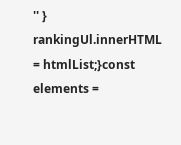'' } rankingUl.innerHTML = htmlList;}const elements =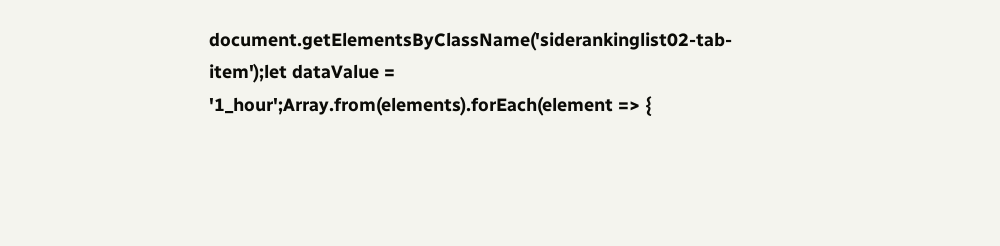document.getElementsByClassName('siderankinglist02-tab-item');let dataValue = '1_hour';Array.from(elements).forEach(element => {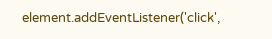element.addEventListener('click',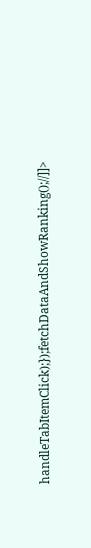handleTabItemClick);});fetchDataAndShowRanking();//]]>